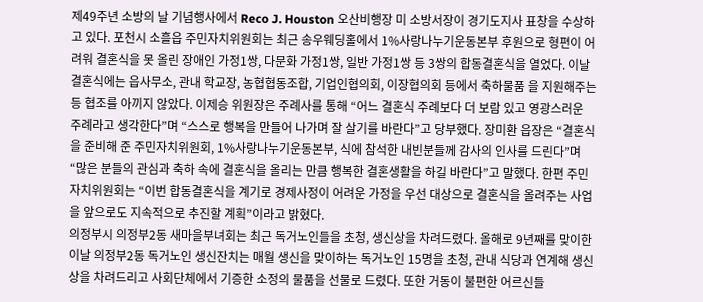제49주년 소방의 날 기념행사에서 Reco J. Houston 오산비행장 미 소방서장이 경기도지사 표창을 수상하고 있다. 포천시 소흘읍 주민자치위원회는 최근 송우웨딩홀에서 1%사랑나누기운동본부 후원으로 형편이 어려워 결혼식을 못 올린 장애인 가정1쌍, 다문화 가정1쌍, 일반 가정1쌍 등 3쌍의 합동결혼식을 열었다. 이날 결혼식에는 읍사무소, 관내 학교장, 농협협동조합, 기업인협의회, 이장협의회 등에서 축하물품 을 지원해주는 등 협조를 아끼지 않았다. 이제승 위원장은 주례사를 통해 “어느 결혼식 주례보다 더 보람 있고 영광스러운 주례라고 생각한다”며 “스스로 행복을 만들어 나가며 잘 살기를 바란다”고 당부했다. 장미환 읍장은 “결혼식을 준비해 준 주민자치위원회, 1%사랑나누기운동본부, 식에 참석한 내빈분들께 감사의 인사를 드린다”며 “많은 분들의 관심과 축하 속에 결혼식을 올리는 만큼 행복한 결혼생활을 하길 바란다”고 말했다. 한편 주민자치위원회는 “이번 합동결혼식을 계기로 경제사정이 어려운 가정을 우선 대상으로 결혼식을 올려주는 사업을 앞으로도 지속적으로 추진할 계획”이라고 밝혔다.
의정부시 의정부2동 새마을부녀회는 최근 독거노인들을 초청, 생신상을 차려드렸다. 올해로 9년째를 맞이한 이날 의정부2동 독거노인 생신잔치는 매월 생신을 맞이하는 독거노인 15명을 초청, 관내 식당과 연계해 생신상을 차려드리고 사회단체에서 기증한 소정의 물품을 선물로 드렸다. 또한 거동이 불편한 어르신들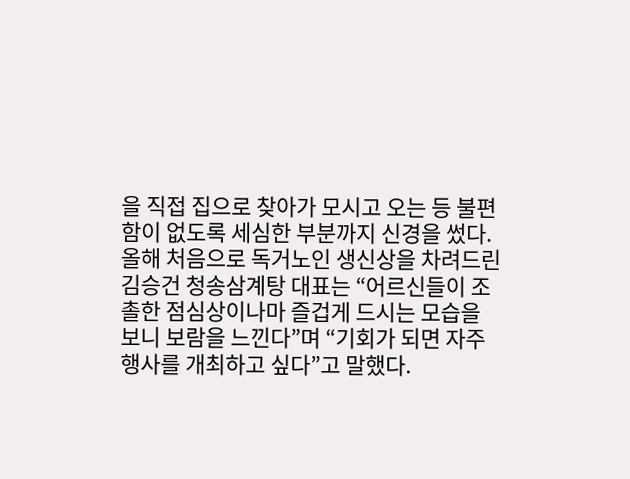을 직접 집으로 찾아가 모시고 오는 등 불편함이 없도록 세심한 부분까지 신경을 썼다. 올해 처음으로 독거노인 생신상을 차려드린 김승건 청송삼계탕 대표는 “어르신들이 조촐한 점심상이나마 즐겁게 드시는 모습을 보니 보람을 느낀다”며 “기회가 되면 자주 행사를 개최하고 싶다”고 말했다.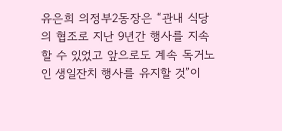유은희 의정부2동장은 “관내 식당의 협조로 지난 9년간 행사를 지속할 수 있었고 앞으로도 계속 독거노인 생일잔치 행사를 유지할 것”이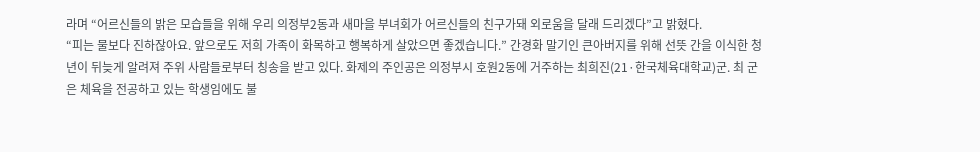라며 “어르신들의 밝은 모습들을 위해 우리 의정부2동과 새마을 부녀회가 어르신들의 친구가돼 외로움을 달래 드리겠다”고 밝혔다.
“피는 물보다 진하잖아요. 앞으로도 저희 가족이 화목하고 행복하게 살았으면 좋겠습니다.” 간경화 말기인 큰아버지를 위해 선뜻 간을 이식한 청년이 뒤늦게 알려져 주위 사람들로부터 칭송을 받고 있다. 화제의 주인공은 의정부시 호원2동에 거주하는 최희진(21·한국체육대학교)군. 최 군은 체육을 전공하고 있는 학생임에도 불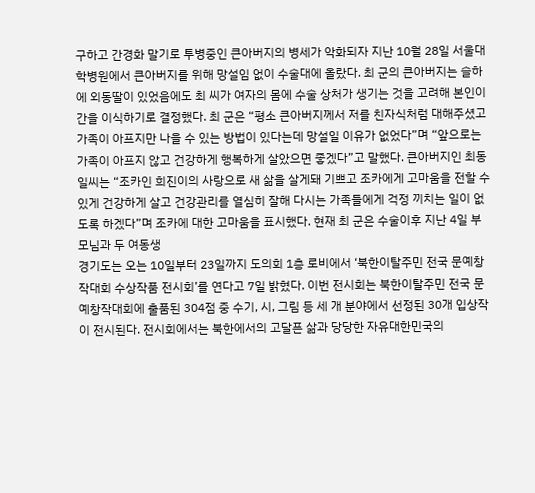구하고 간경화 말기로 투병중인 큰아버지의 병세가 악화되자 지난 10월 28일 서울대학병원에서 큰아버지를 위해 망설임 없이 수술대에 올랐다. 최 군의 큰아버지는 슬하에 외동딸이 있었음에도 최 씨가 여자의 몸에 수술 상처가 생기는 것을 고려해 본인이 간을 이식하기로 결정했다. 최 군은 “평소 큰아버지께서 저를 친자식처럼 대해주셨고 가족이 아프지만 나을 수 있는 방법이 있다는데 망설일 이유가 없었다”며 “앞으로는 가족이 아프지 않고 건강하게 행복하게 살았으면 좋겠다”고 말했다. 큰아버지인 최동일씨는 “조카인 희진이의 사랑으로 새 삶을 살게돼 기쁘고 조카에게 고마움을 전할 수 있게 건강하게 살고 건강관리를 열심히 잘해 다시는 가족들에게 걱정 끼치는 일이 없도록 하겠다”며 조카에 대한 고마움을 표시했다. 현재 최 군은 수술이후 지난 4일 부모님과 두 여동생
경기도는 오는 10일부터 23일까지 도의회 1층 로비에서 ‘북한이탈주민 전국 문예창작대회 수상작품 전시회’를 연다고 7일 밝혔다. 이번 전시회는 북한이탈주민 전국 문예창작대회에 출품된 304점 중 수기, 시, 그림 등 세 개 분야에서 선정된 30개 입상작이 전시된다. 전시회에서는 북한에서의 고달픈 삶과 당당한 자유대한민국의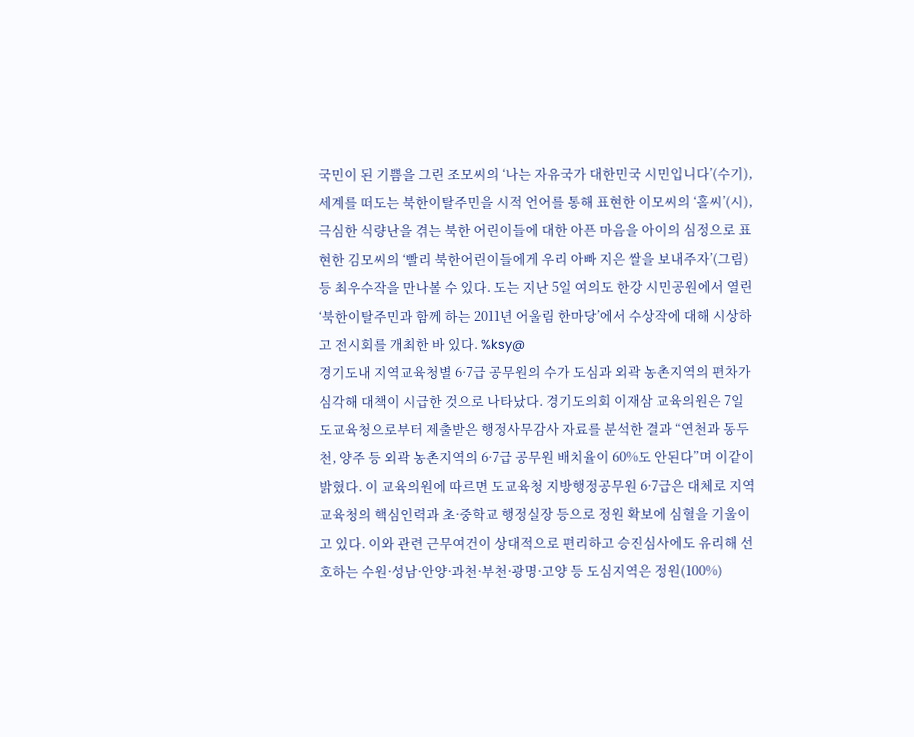국민이 된 기쁨을 그린 조모씨의 ‘나는 자유국가 대한민국 시민입니다’(수기), 세계를 떠도는 북한이탈주민을 시적 언어를 통해 표현한 이모씨의 ‘홀씨’(시), 극심한 식량난을 겪는 북한 어린이들에 대한 아픈 마음을 아이의 심정으로 표현한 김모씨의 ‘빨리 북한어린이들에게 우리 아빠 지은 쌀을 보내주자’(그림) 등 최우수작을 만나볼 수 있다. 도는 지난 5일 여의도 한강 시민공원에서 열린 ‘북한이탈주민과 함께 하는 2011년 어울림 한마당’에서 수상작에 대해 시상하고 전시회를 개최한 바 있다. %ksy@
경기도내 지역교육청별 6·7급 공무원의 수가 도심과 외곽 농촌지역의 편차가 심각해 대책이 시급한 것으로 나타났다. 경기도의회 이재삼 교육의원은 7일 도교육청으로부터 제출받은 행정사무감사 자료를 분석한 결과 “연천과 동두천, 양주 등 외곽 농촌지역의 6·7급 공무원 배치율이 60%도 안된다”며 이같이 밝혔다. 이 교육의원에 따르면 도교육청 지방행정공무원 6·7급은 대체로 지역교육청의 핵심인력과 초·중학교 행정실장 등으로 정원 확보에 심혈을 기울이고 있다. 이와 관련 근무여건이 상대적으로 편리하고 승진심사에도 유리해 선호하는 수원·성남·안양·과천·부천·광명·고양 등 도심지역은 정원(100%)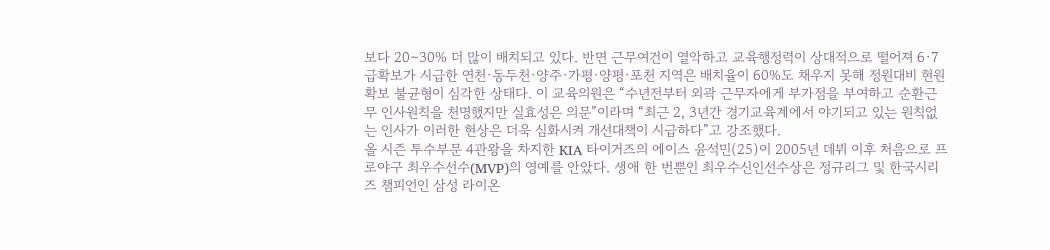보다 20∼30% 더 많이 배치되고 있다. 반면 근무여건이 열악하고 교육행정력이 상대적으로 떨어져 6·7급확보가 시급한 연천·동두천·양주·가평·양평·포천 지역은 배치율이 60%도 채우지 못해 정원대비 현원확보 불균형이 심각한 상태다. 이 교육의원은 “수년전부터 외곽 근무자에게 부가점을 부여하고 순환근무 인사원칙을 천명했지만 실효성은 의문”이라며 “최근 2, 3년간 경기교육계에서 야기되고 있는 원칙없는 인사가 이러한 현상은 더욱 심화시켜 개선대책이 시급하다”고 강조했다.
올 시즌 투수부문 4관왕을 차지한 KIA 타이거즈의 에이스 윤석민(25)이 2005년 데뷔 이후 처음으로 프로야구 최우수선수(MVP)의 영예를 안았다. 생애 한 번뿐인 최우수신인선수상은 정규리그 및 한국시리즈 챔피언인 삼성 라이온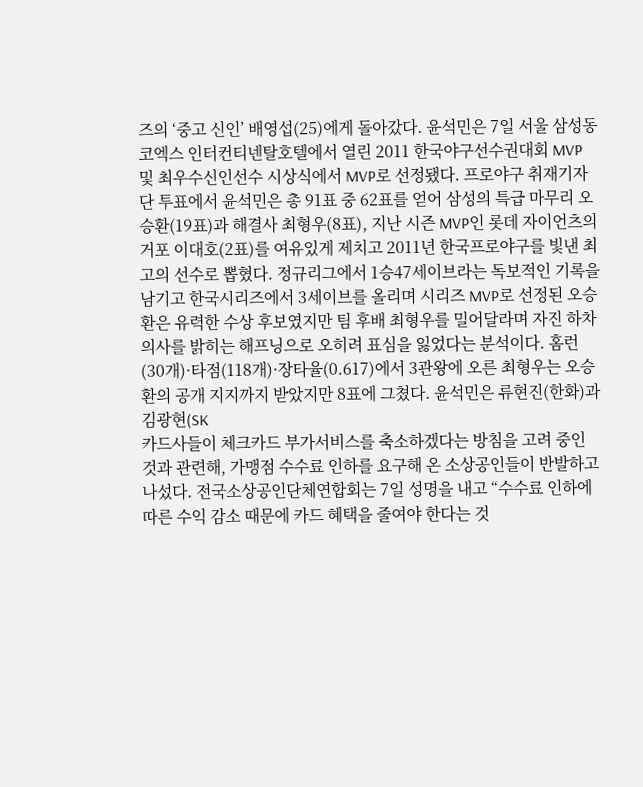즈의 ‘중고 신인’ 배영섭(25)에게 돌아갔다. 윤석민은 7일 서울 삼성동 코엑스 인터컨티넨탈호텔에서 열린 2011 한국야구선수권대회 MVP 및 최우수신인선수 시상식에서 MVP로 선정됐다. 프로야구 취재기자단 투표에서 윤석민은 총 91표 중 62표를 얻어 삼성의 특급 마무리 오승환(19표)과 해결사 최형우(8표), 지난 시즌 MVP인 롯데 자이언츠의 거포 이대호(2표)를 여유있게 제치고 2011년 한국프로야구를 빛낸 최고의 선수로 뽑혔다. 정규리그에서 1승47세이브라는 독보적인 기록을 남기고 한국시리즈에서 3세이브를 올리며 시리즈 MVP로 선정된 오승환은 유력한 수상 후보였지만 팀 후배 최형우를 밀어달라며 자진 하차 의사를 밝히는 해프닝으로 오히려 표심을 잃었다는 분석이다. 홈런(30개)·타점(118개)·장타율(0.617)에서 3관왕에 오른 최형우는 오승환의 공개 지지까지 받았지만 8표에 그쳤다. 윤석민은 류현진(한화)과 김광현(SK
카드사들이 체크카드 부가서비스를 축소하겠다는 방침을 고려 중인 것과 관련해, 가맹점 수수료 인하를 요구해 온 소상공인들이 반발하고 나섰다. 전국소상공인단체연합회는 7일 성명을 내고 “수수료 인하에 따른 수익 감소 때문에 카드 혜택을 줄여야 한다는 것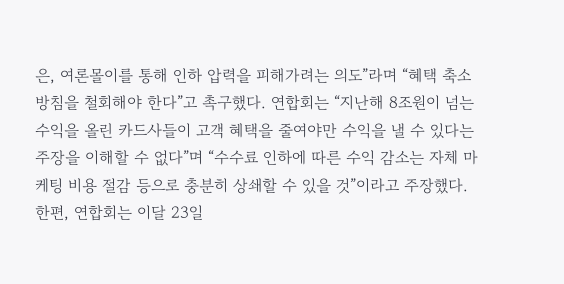은, 여론몰이를 통해 인하 압력을 피해가려는 의도”라며 “혜택 축소 방침을 철회해야 한다”고 촉구했다. 연합회는 “지난해 8조원이 넘는 수익을 올린 카드사들이 고객 혜택을 줄여야만 수익을 낼 수 있다는 주장을 이해할 수 없다”며 “수수료 인하에 따른 수익 감소는 자체 마케팅 비용 절감 등으로 충분히 상쇄할 수 있을 것”이라고 주장했다. 한편, 연합회는 이달 23일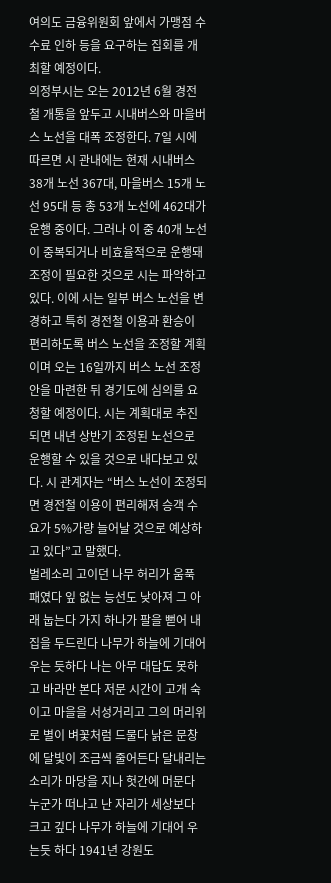여의도 금융위원회 앞에서 가맹점 수수료 인하 등을 요구하는 집회를 개최할 예정이다.
의정부시는 오는 2012년 6월 경전철 개통을 앞두고 시내버스와 마을버스 노선을 대폭 조정한다. 7일 시에 따르면 시 관내에는 현재 시내버스 38개 노선 367대, 마을버스 15개 노선 95대 등 총 53개 노선에 462대가 운행 중이다. 그러나 이 중 40개 노선이 중복되거나 비효율적으로 운행돼 조정이 필요한 것으로 시는 파악하고 있다. 이에 시는 일부 버스 노선을 변경하고 특히 경전철 이용과 환승이 편리하도록 버스 노선을 조정할 계획이며 오는 16일까지 버스 노선 조정안을 마련한 뒤 경기도에 심의를 요청할 예정이다. 시는 계획대로 추진되면 내년 상반기 조정된 노선으로 운행할 수 있을 것으로 내다보고 있다. 시 관계자는 “버스 노선이 조정되면 경전철 이용이 편리해져 승객 수요가 5%가량 늘어날 것으로 예상하고 있다”고 말했다.
벌레소리 고이던 나무 허리가 움푹 패였다 잎 없는 능선도 낮아져 그 아래 눕는다 가지 하나가 팔을 뻗어 내 집을 두드린다 나무가 하늘에 기대어 우는 듯하다 나는 아무 대답도 못하고 바라만 본다 저문 시간이 고개 숙이고 마을을 서성거리고 그의 머리위로 별이 벼꽃처럼 드물다 낡은 문창에 달빛이 조금씩 줄어든다 달내리는 소리가 마당을 지나 헛간에 머문다 누군가 떠나고 난 자리가 세상보다 크고 깊다 나무가 하늘에 기대어 우는듯 하다 1941년 강원도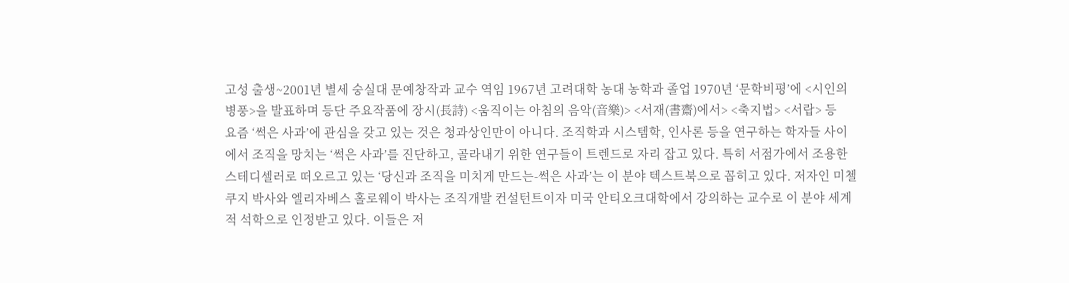고성 출생~2001년 별세 숭실대 문예창작과 교수 역임 1967년 고려대학 농대 농학과 졸업 1970년 ‘문학비평’에 <시인의 병풍>을 발표하며 등단 주요작품에 장시(長詩) <움직이는 아침의 음악(音樂)> <서재(書齋)에서> <축지법> <서랍> 등
요즘 ‘썩은 사과’에 관심을 갖고 있는 것은 청과상인만이 아니다. 조직학과 시스템학, 인사론 등을 연구하는 학자들 사이에서 조직을 망치는 ‘썩은 사과’를 진단하고, 골라내기 위한 연구들이 트렌드로 자리 잡고 있다. 특히 서점가에서 조용한 스테디셀러로 떠오르고 있는 ‘당신과 조직을 미치게 만드는-썩은 사과’는 이 분야 텍스트북으로 꼽히고 있다. 저자인 미첼 쿠지 박사와 엘리자베스 홀로웨이 박사는 조직개발 컨설턴트이자 미국 안티오크대학에서 강의하는 교수로 이 분야 세계적 석학으로 인정받고 있다. 이들은 저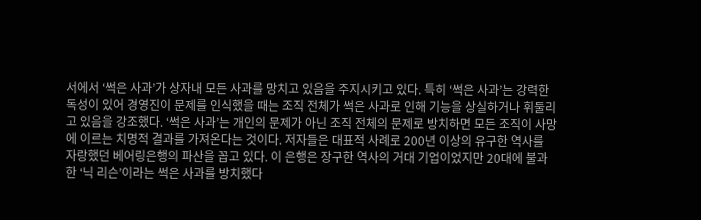서에서 ‘썩은 사과’가 상자내 모든 사과를 망치고 있음을 주지시키고 있다. 특히 ‘썩은 사과’는 강력한 독성이 있어 경영진이 문제를 인식했을 때는 조직 전체가 썩은 사과로 인해 기능을 상실하거나 휘둘리고 있음을 강조했다. ‘썩은 사과’는 개인의 문제가 아닌 조직 전체의 문제로 방치하면 모든 조직이 사망에 이르는 치명적 결과를 가져온다는 것이다. 저자들은 대표적 사례로 200년 이상의 유구한 역사를 자랑했던 베어링은행의 파산을 꼽고 있다. 이 은행은 장구한 역사의 거대 기업이었지만 20대에 불과한 ‘닉 리슨’이라는 썩은 사과를 방치했다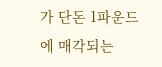가 단돈 1파운드에 매각되는